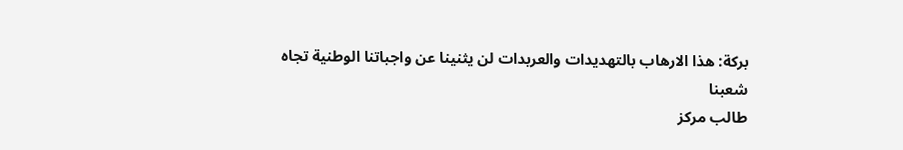بركة: هذا الارهاب بالتهديدات والعربدات لن يثنينا عن واجباتنا الوطنية تجاه شعبنا
طالب مركز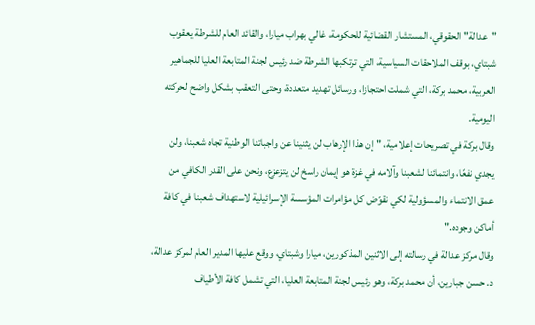"عدالة" الحقوقي، المستشار القضائية للحكومة، غالي بهراب ميارا، والقائد العام للشرطة يعقوب شبتاي، بوقف الملاحقات السياسية، التي ترتكبها الشرطة ضد رئيس لجنة المتابعة العليا للجماهير العربية، محمد بركة، التي شملت احتجازا، ورسائل تهديد متعددة، وحتى التعقب بشكل واضح لحركته اليومية.
وقال بركة في تصريحات إعلامية، "إن هذا الإرهاب لن يثنينا عن واجباتنا الوطنية تجاه شعبنا، ولن يجدي نفعًا، وانتمائنا لشعبنا وآلامه في غزة هو إيمان راسخ لن يتزعزع، ونحن على القدر الكافي من عمق الانتماء والمسؤولية لكي نقوّض كل مؤامرات المؤسسة الإسرائيلية لاستهداف شعبنا في كافة أماكن وجوده."
وقال مركز عدالة في رسالته إلى الاثنين المذكورين، ميارا وشبتاي، ووقع عليها المدير العام لمركز عدالة، د. حسن جبارين، أن محمد بركة، وهو رئيس لجنة المتابعة العليا، التي تشمل كافة الأطياف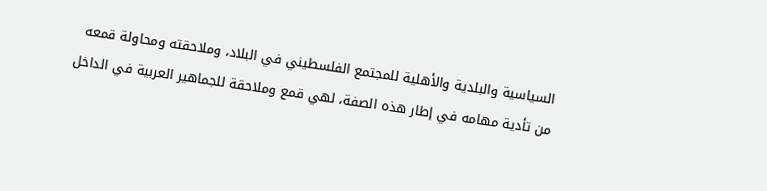السياسية والبلدية والأهلية للمجتمع الفلسطيني في البلاد، وملاحقته ومحاولة قمعه من تأدية مهامه في إطار هذه الصفة، لهي قمع وملاحقة للجماهير العربية في الداخل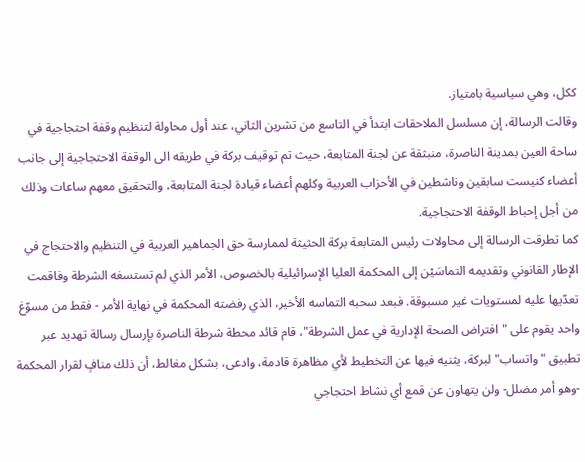ككل، وهي سياسية بامتياز.
وقالت الرسالة، إن مسلسل الملاحقات ابتدأ في التاسع من تشرين الثاني، عند أول محاولة لتنظيم وقفة احتجاجية في ساحة العين بمدينة الناصرة، منبثقة عن لجنة المتابعة، حيث تم توقيف بركة في طريقه الى الوقفة الاحتجاجية إلى جانب أعضاء كنيست سابقين وناشطين في الأحزاب العربية وكلهم أعضاء قيادة لجنة المتابعة، والتحقيق معهم ساعات وذلك من أجل إحباط الوقفة الاحتجاجية.
كما تطرقت الرسالة إلى محاولات رئيس المتابعة بركة الحثيثة لممارسة حق الجماهير العربية في التنظيم والاحتجاج في الإطار القانوني وتقديمه التماسَيْن إلى المحكمة العليا الإسرائيلية بالخصوص، الأمر الذي لم تستسغه الشرطة وفاقمت تعدّيها عليه لمستويات غير مسبوقة. فبعد سحبه التماسه الأخير، الذي رفضته المحكمة في نهاية الأمر - فقط من مسوّغ واحد يقوم على "افتراض الصحة الإدارية في عمل الشرطة"، قام قائد محطة شرطة الناصرة بإرسال رسالة تهديد عبر تطبيق "واتساب" لبركة، يثنيه فيها عن التخطيط لأي مظاهرة قادمة، وادعى، بشكل مغالط، أن ذلك منافٍ لقرار المحكمة -وهو أمر مضلل- ولن يتهاون عن قمع أي نشاط احتجاجي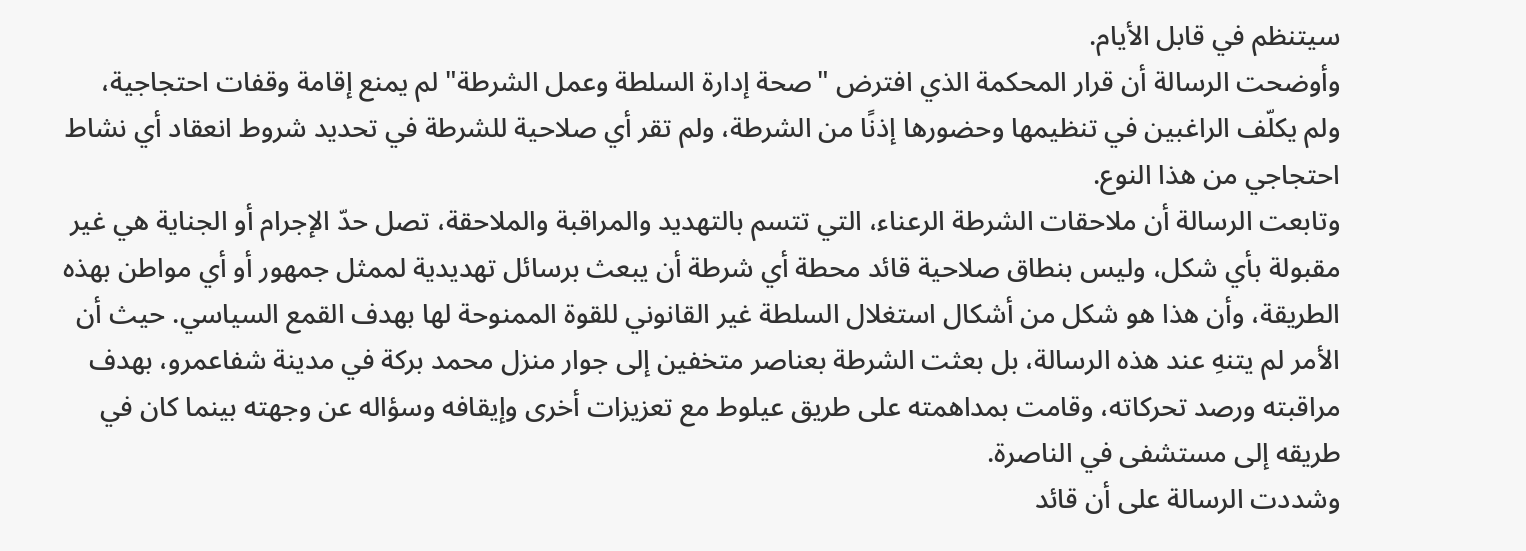سيتنظم في قابل الأيام.
وأوضحت الرسالة أن قرار المحكمة الذي افترض "صحة إدارة السلطة وعمل الشرطة" لم يمنع إقامة وقفات احتجاجية، ولم يكلّف الراغبين في تنظيمها وحضورها إذنًا من الشرطة، ولم تقر أي صلاحية للشرطة في تحديد شروط انعقاد أي نشاط احتجاجي من هذا النوع.
وتابعت الرسالة أن ملاحقات الشرطة الرعناء، التي تتسم بالتهديد والمراقبة والملاحقة، تصل حدّ الإجرام أو الجناية هي غير مقبولة بأي شكل، وليس بنطاق صلاحية قائد محطة أي شرطة أن يبعث برسائل تهديدية لممثل جمهور أو أي مواطن بهذه الطريقة، وأن هذا هو شكل من أشكال استغلال السلطة غير القانوني للقوة الممنوحة لها بهدف القمع السياسي. حيث أن الأمر لم يتنهِ عند هذه الرسالة، بل بعثت الشرطة بعناصر متخفين إلى جوار منزل محمد بركة في مدينة شفاعمرو، بهدف مراقبته ورصد تحركاته، وقامت بمداهمته على طريق عيلوط مع تعزيزات أخرى وإيقافه وسؤاله عن وجهته بينما كان في طريقه إلى مستشفى في الناصرة.
وشددت الرسالة على أن قائد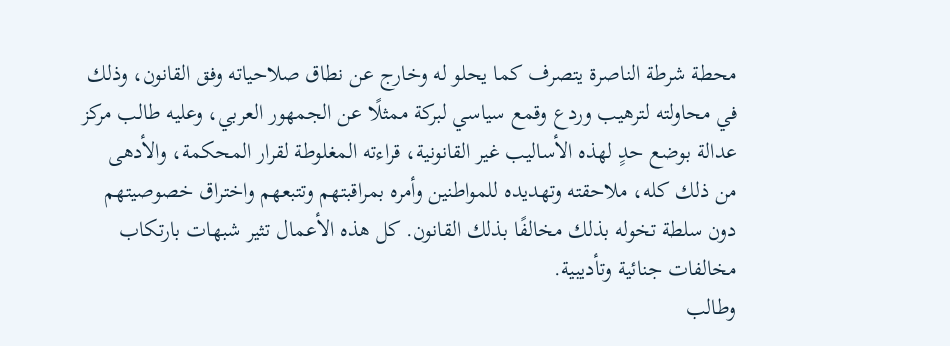محطة شرطة الناصرة يتصرف كما يحلو له وخارج عن نطاق صلاحياته وفق القانون، وذلك في محاولته لترهيب وردع وقمع سياسي لبركة ممثلًا عن الجمهور العربي، وعليه طالب مركز عدالة بوضع حدٍ لهذه الأساليب غير القانونية، قراءته المغلوطة لقرار المحكمة، والأدهى من ذلك كله، ملاحقته وتهديده للمواطنين وأمره بمراقبتهم وتتبعهم واختراق خصوصيتهم دون سلطة تخوله بذلك مخالفًا بذلك القانون. كل هذه الأعمال تثير شبهات بارتكاب مخالفات جنائية وتأديبية.
وطالب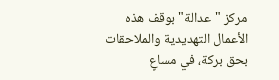مركز "عدالة" بوقف هذه الأعمال التهديدية والملاحقات بحق بركة، في مساعٍ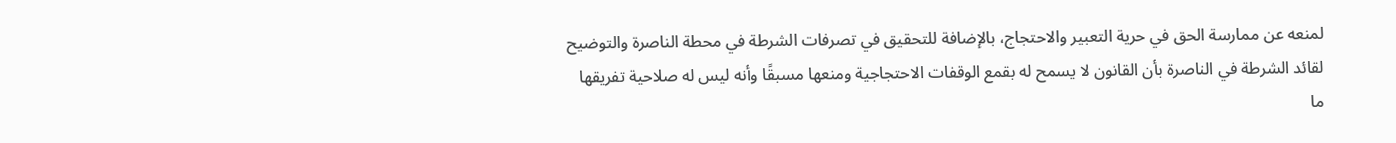لمنعه عن ممارسة الحق في حرية التعبير والاحتجاج، بالإضافة للتحقيق في تصرفات الشرطة في محطة الناصرة والتوضيح لقائد الشرطة في الناصرة بأن القانون لا يسمح له بقمع الوقفات الاحتجاجية ومنعها مسبقًا وأنه ليس له صلاحية تفريقها ما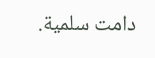دامت سلمية.